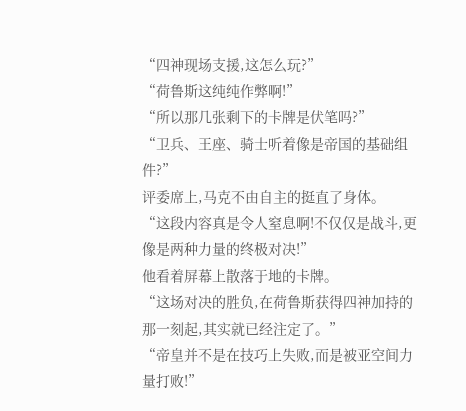“四神现场支援,这怎么玩?”
“荷鲁斯这纯纯作弊啊!”
“所以那几张剩下的卡牌是伏笔吗?”
“卫兵、王座、骑士听着像是帝国的基础组件?”
评委席上,马克不由自主的挺直了身体。
“这段内容真是令人窒息啊!不仅仅是战斗,更像是两种力量的终极对决!”
他看着屏幕上散落于地的卡牌。
“这场对决的胜负,在荷鲁斯获得四神加持的那一刻起,其实就已经注定了。”
“帝皇并不是在技巧上失败,而是被亚空间力量打败!”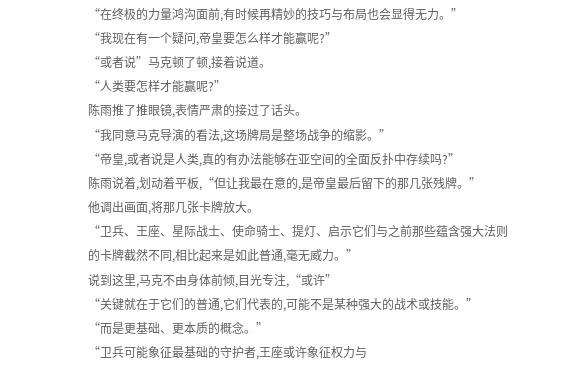“在终极的力量鸿沟面前,有时候再精妙的技巧与布局也会显得无力。”
“我现在有一个疑问,帝皇要怎么样才能赢呢?”
“或者说”马克顿了顿,接着说道。
“人类要怎样才能赢呢?”
陈雨推了推眼镜,表情严肃的接过了话头。
“我同意马克导演的看法,这场牌局是整场战争的缩影。”
“帝皇,或者说是人类,真的有办法能够在亚空间的全面反扑中存续吗?”
陈雨说着,划动着平板,“但让我最在意的,是帝皇最后留下的那几张残牌。”
他调出画面,将那几张卡牌放大。
“卫兵、王座、星际战士、使命骑士、提灯、启示它们与之前那些蕴含强大法则的卡牌截然不同,相比起来是如此普通,毫无威力。”
说到这里,马克不由身体前倾,目光专注,“或许”
“关键就在于它们的普通,它们代表的,可能不是某种强大的战术或技能。”
“而是更基础、更本质的概念。”
“卫兵可能象征最基础的守护者,王座或许象征权力与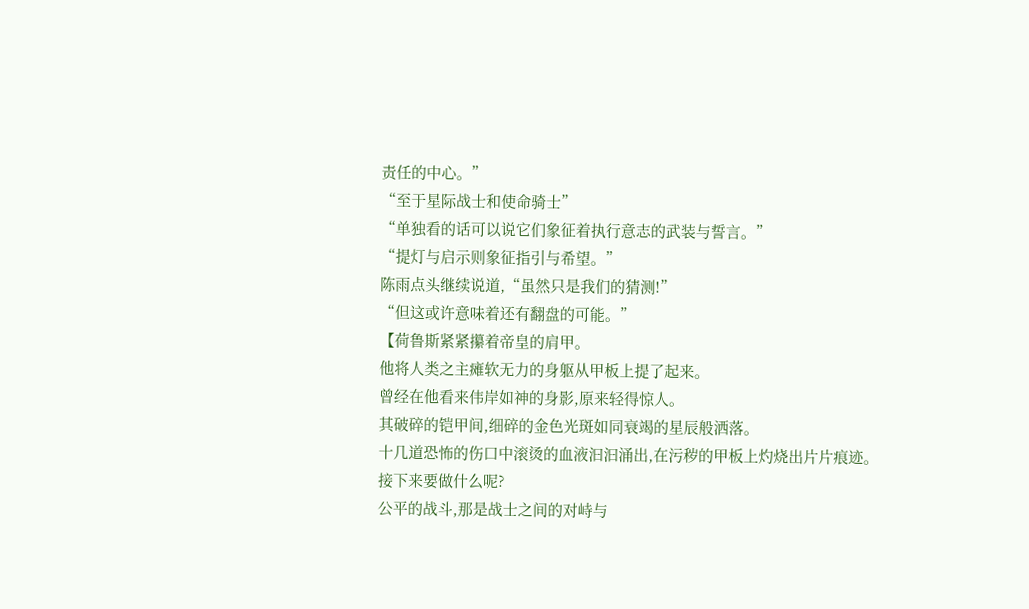责任的中心。”
“至于星际战士和使命骑士”
“单独看的话可以说它们象征着执行意志的武装与誓言。”
“提灯与启示则象征指引与希望。”
陈雨点头继续说道,“虽然只是我们的猜测!”
“但这或许意味着还有翻盘的可能。”
【荷鲁斯紧紧攥着帝皇的肩甲。
他将人类之主瘫软无力的身躯从甲板上提了起来。
曾经在他看来伟岸如神的身影,原来轻得惊人。
其破碎的铠甲间,细碎的金色光斑如同衰竭的星辰般洒落。
十几道恐怖的伤口中滚烫的血液汩汩涌出,在污秽的甲板上灼烧出片片痕迹。
接下来要做什么呢?
公平的战斗,那是战士之间的对峙与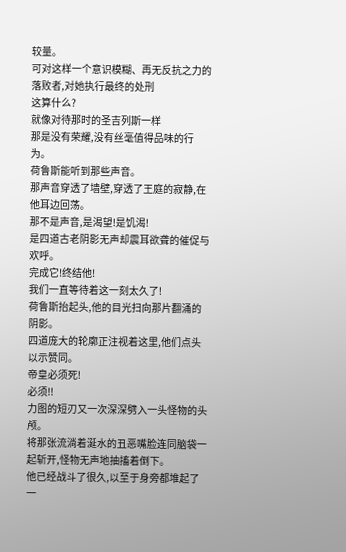较量。
可对这样一个意识模糊、再无反抗之力的落败者,对她执行最终的处刑
这算什么?
就像对待那时的圣吉列斯一样
那是没有荣耀,没有丝毫值得品味的行为。
荷鲁斯能听到那些声音。
那声音穿透了墙壁,穿透了王庭的寂静,在他耳边回荡。
那不是声音,是渴望!是饥渴!
是四道古老阴影无声却震耳欲聋的催促与欢呼。
完成它!终结他!
我们一直等待着这一刻太久了!
荷鲁斯抬起头,他的目光扫向那片翻涌的阴影。
四道庞大的轮廓正注视着这里,他们点头以示赞同。
帝皇必须死!
必须!!
力图的短刃又一次深深劈入一头怪物的头颅。
将那张流淌着涎水的丑恶嘴脸连同脑袋一起斩开,怪物无声地抽搐着倒下。
他已经战斗了很久,以至于身旁都堆起了一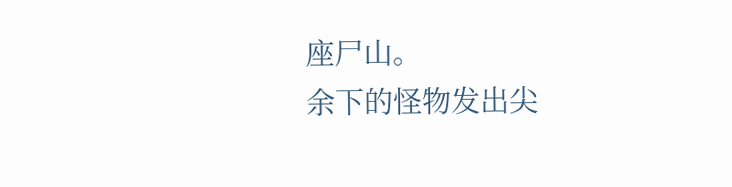座尸山。
余下的怪物发出尖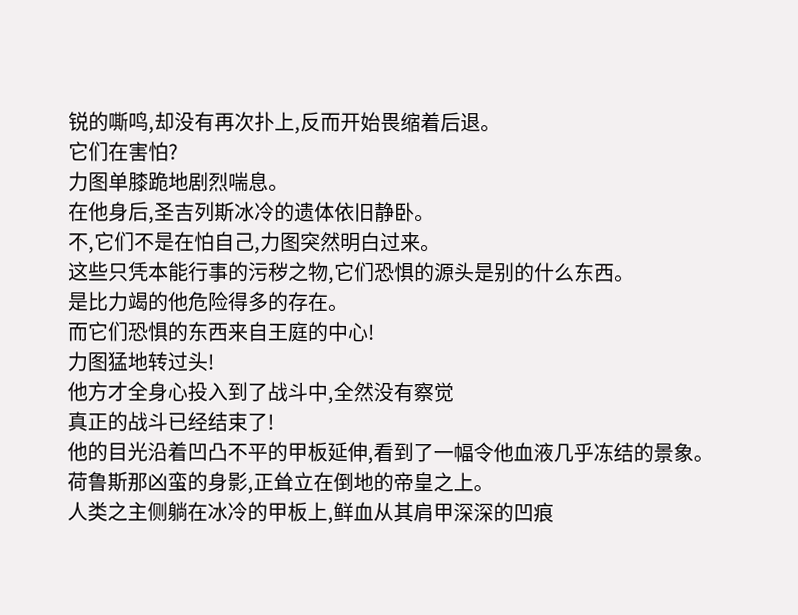锐的嘶鸣,却没有再次扑上,反而开始畏缩着后退。
它们在害怕?
力图单膝跪地剧烈喘息。
在他身后,圣吉列斯冰冷的遗体依旧静卧。
不,它们不是在怕自己,力图突然明白过来。
这些只凭本能行事的污秽之物,它们恐惧的源头是别的什么东西。
是比力竭的他危险得多的存在。
而它们恐惧的东西来自王庭的中心!
力图猛地转过头!
他方才全身心投入到了战斗中,全然没有察觉
真正的战斗已经结束了!
他的目光沿着凹凸不平的甲板延伸,看到了一幅令他血液几乎冻结的景象。
荷鲁斯那凶蛮的身影,正耸立在倒地的帝皇之上。
人类之主侧躺在冰冷的甲板上,鲜血从其肩甲深深的凹痕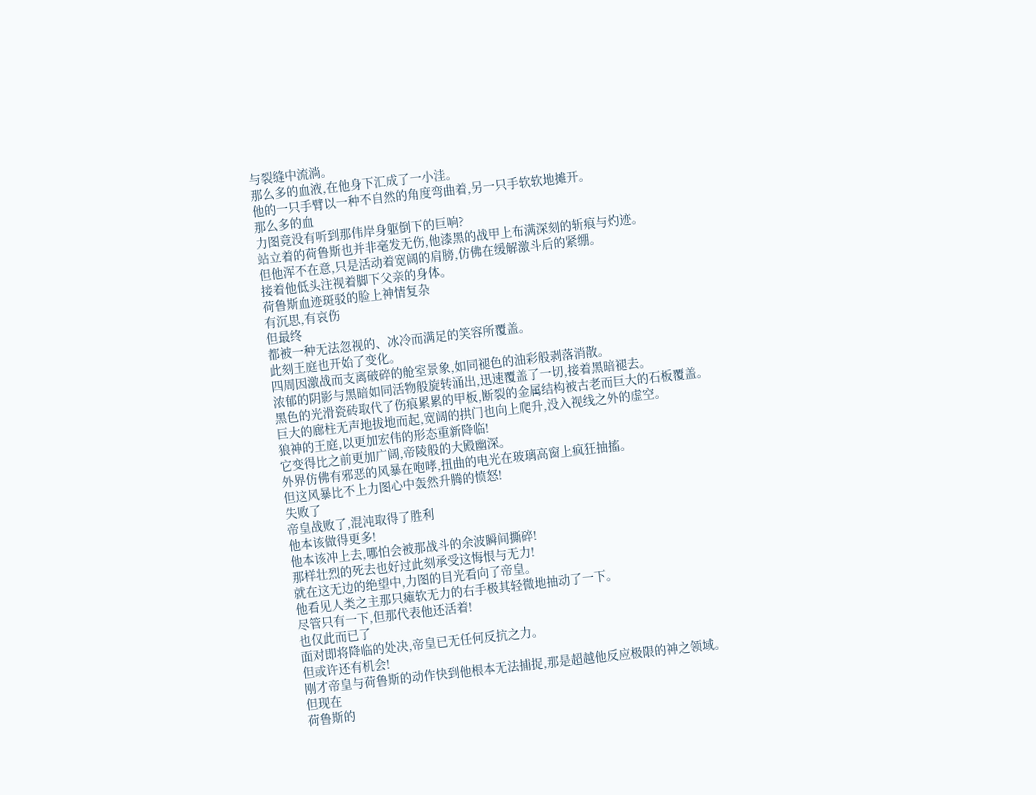与裂缝中流淌。
那么多的血液,在他身下汇成了一小洼。
他的一只手臂以一种不自然的角度弯曲着,另一只手软软地摊开。
那么多的血
力图竟没有听到那伟岸身躯倒下的巨响?
站立着的荷鲁斯也并非毫发无伤,他漆黑的战甲上布满深刻的斩痕与灼迹。
但他浑不在意,只是活动着宽阔的肩膀,仿佛在缓解激斗后的紧绷。
接着他低头注视着脚下父亲的身体。
荷鲁斯血迹斑驳的脸上神情复杂
有沉思,有哀伤
但最终
都被一种无法忽视的、冰冷而满足的笑容所覆盖。
此刻王庭也开始了变化。
四周因激战而支离破碎的舱室景象,如同褪色的油彩般剥落消散。
浓郁的阴影与黑暗如同活物般旋转涌出,迅速覆盖了一切,接着黑暗褪去。
黑色的光滑瓷砖取代了伤痕累累的甲板,断裂的金属结构被古老而巨大的石板覆盖。
巨大的廊柱无声地拔地而起,宽阔的拱门也向上爬升,没入视线之外的虚空。
狼神的王庭,以更加宏伟的形态重新降临!
它变得比之前更加广阔,帝陵般的大殿幽深。
外界仿佛有邪恶的风暴在咆哮,扭曲的电光在玻璃高窗上疯狂抽搐。
但这风暴比不上力图心中轰然升腾的愤怒!
失败了
帝皇战败了,混沌取得了胜利
他本该做得更多!
他本该冲上去,哪怕会被那战斗的余波瞬间撕碎!
那样壮烈的死去也好过此刻承受这悔恨与无力!
就在这无边的绝望中,力图的目光看向了帝皇。
他看见人类之主那只瘫软无力的右手极其轻微地抽动了一下。
尽管只有一下,但那代表他还活着!
也仅此而已了
面对即将降临的处决,帝皇已无任何反抗之力。
但或许还有机会!
刚才帝皇与荷鲁斯的动作快到他根本无法捕捉,那是超越他反应极限的神之领域。
但现在
荷鲁斯的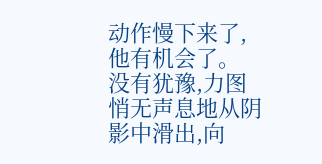动作慢下来了,他有机会了。
没有犹豫,力图悄无声息地从阴影中滑出,向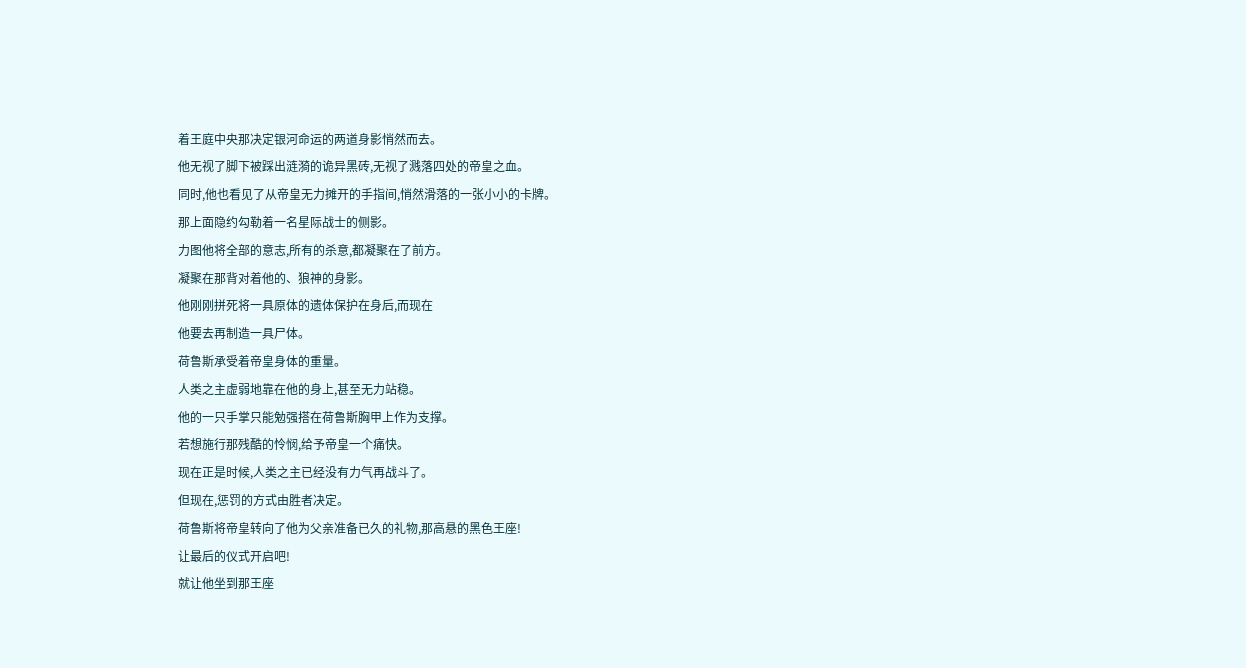着王庭中央那决定银河命运的两道身影悄然而去。
他无视了脚下被踩出涟漪的诡异黑砖,无视了溅落四处的帝皇之血。
同时,他也看见了从帝皇无力摊开的手指间,悄然滑落的一张小小的卡牌。
那上面隐约勾勒着一名星际战士的侧影。
力图他将全部的意志,所有的杀意,都凝聚在了前方。
凝聚在那背对着他的、狼神的身影。
他刚刚拼死将一具原体的遗体保护在身后,而现在
他要去再制造一具尸体。
荷鲁斯承受着帝皇身体的重量。
人类之主虚弱地靠在他的身上,甚至无力站稳。
他的一只手掌只能勉强搭在荷鲁斯胸甲上作为支撑。
若想施行那残酷的怜悯,给予帝皇一个痛快。
现在正是时候,人类之主已经没有力气再战斗了。
但现在,惩罚的方式由胜者决定。
荷鲁斯将帝皇转向了他为父亲准备已久的礼物,那高悬的黑色王座!
让最后的仪式开启吧!
就让他坐到那王座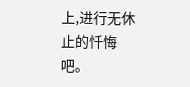上,进行无休止的忏悔吧。